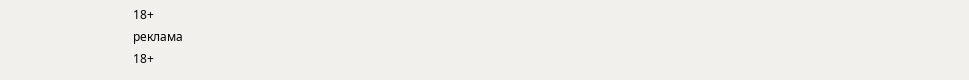18+
реклама
18+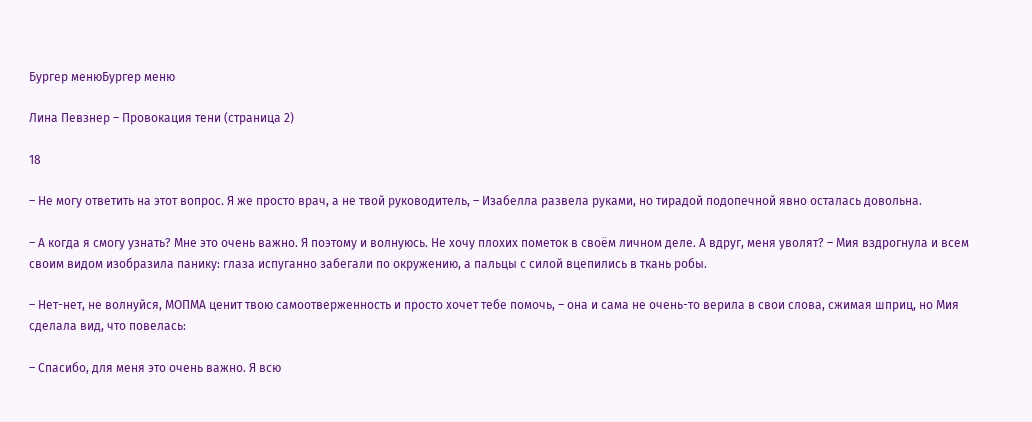Бургер менюБургер меню

Лина Певзнер – Провокация тени (страница 2)

18

– Не могу ответить на этот вопрос. Я же просто врач, а не твой руководитель, – Изабелла развела руками, но тирадой подопечной явно осталась довольна.

– А когда я смогу узнать? Мне это очень важно. Я поэтому и волнуюсь. Не хочу плохих пометок в своём личном деле. А вдруг, меня уволят? – Мия вздрогнула и всем своим видом изобразила панику: глаза испуганно забегали по окружению, а пальцы с силой вцепились в ткань робы.

– Нет-нет, не волнуйся, МОПМА ценит твою самоотверженность и просто хочет тебе помочь, – она и сама не очень-то верила в свои слова, сжимая шприц, но Мия сделала вид, что повелась:

– Спасибо, для меня это очень важно. Я всю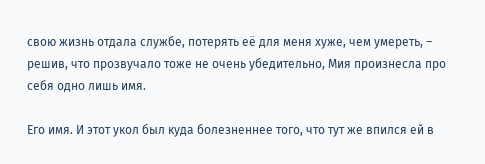свою жизнь отдала службе, потерять её для меня хуже, чем умереть, – решив, что прозвучало тоже не очень убедительно, Мия произнесла про себя одно лишь имя.

Его имя. И этот укол был куда болезненнее того, что тут же впился ей в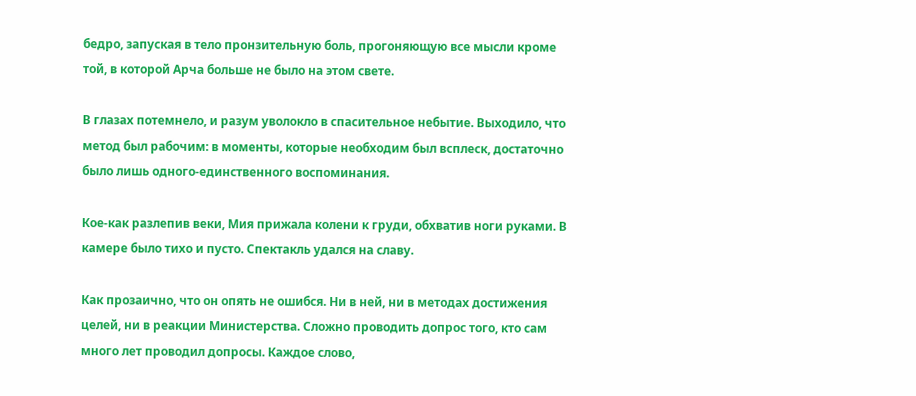бедро, запуская в тело пронзительную боль, прогоняющую все мысли кроме той, в которой Арча больше не было на этом свете.

В глазах потемнело, и разум уволокло в спасительное небытие. Выходило, что метод был рабочим: в моменты, которые необходим был всплеск, достаточно было лишь одного-единственного воспоминания.

Кое-как разлепив веки, Мия прижала колени к груди, обхватив ноги руками. В камере было тихо и пусто. Спектакль удался на славу.

Как прозаично, что он опять не ошибся. Ни в ней, ни в методах достижения целей, ни в реакции Министерства. Сложно проводить допрос того, кто сам много лет проводил допросы. Каждое слово,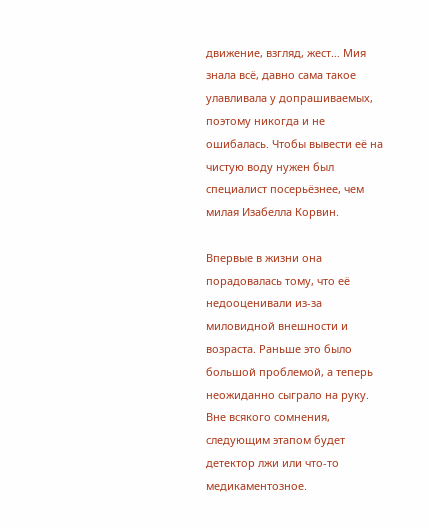движение, взгляд, жест… Мия знала всё, давно сама такое улавливала у допрашиваемых, поэтому никогда и не ошибалась. Чтобы вывести её на чистую воду нужен был специалист посерьёзнее, чем милая Изабелла Корвин.

Впервые в жизни она порадовалась тому, что её недооценивали из-за миловидной внешности и возраста. Раньше это было большой проблемой, а теперь неожиданно сыграло на руку. Вне всякого сомнения, следующим этапом будет детектор лжи или что-то медикаментозное.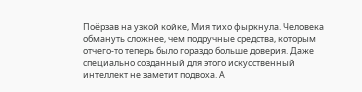Поёрзав на узкой койке, Мия тихо фыркнула. Человека обмануть сложнее, чем подручные средства, которым отчего-то теперь было гораздо больше доверия. Даже специально созданный для этого искусственный интеллект не заметит подвоха. А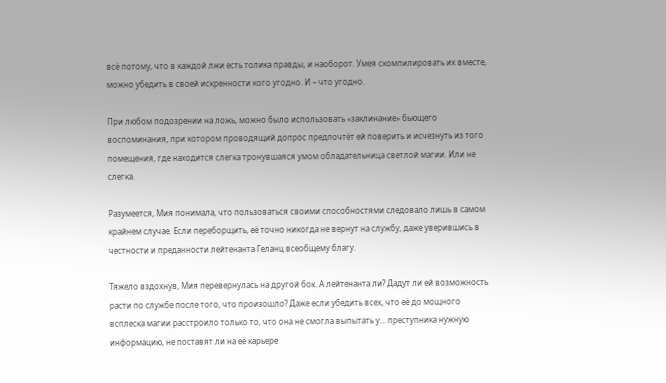всё потому, что в каждой лжи есть толика правды, и наоборот. Умея скомпилировать их вместе, можно убедить в своей искренности кого угодно. И – что угодно.

При любом подозрении на ложь, можно было использовать «заклинание» бьющего воспоминания, при котором проводящий допрос предпочтёт ей поверить и исчезнуть из того помещения, где находится слегка тронувшаяся умом обладательница светлой магии. Или не слегка.

Разумеется, Мия понимала, что пользоваться своими способностями следовало лишь в самом крайнем случае. Если переборщить, её точно никогда не вернут на службу, даже уверившись в честности и преданности лейтенанта Геланц всеобщему благу.

Тяжело вздохнув, Мия перевернулась на другой бок. А лейтенанта ли? Дадут ли ей возможность расти по службе после того, что произошло? Даже если убедить всех, что её до мощного всплеска магии расстроило только то, что она не смогла выпытать у… преступника нужную информацию, не поставят ли на её карьере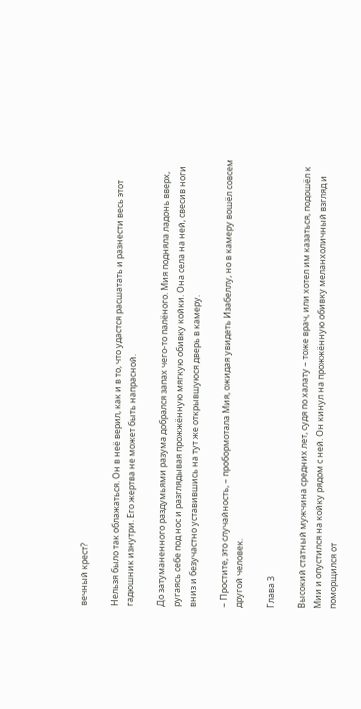вечный крест?

Нельзя было так облажаться. Он в неё верил, как и в то, что удастся расшатать и разнести весь этот гадюшник изнутри. Его жертва не может быть напрасной.

До затуманенного раздумьями разума добрался запах чего-то палёного. Мия подняла ладонь вверх, ругаясь себе под нос и разглядывая прожжённую мягкую обивку койки. Она села на ней, свесив ноги вниз и безучастно уставившись на тут же открывшуюся дверь в камеру.

– Простите, это случайность, – пробормотала Мия, ожидая увидеть Изабеллу, но в камеру вошёл совсем другой человек.

Глава 3

Высокий статный мужчина средних лет, судя по халату – тоже врач, или хотел им казаться, подошёл к Мии и опустился на койку рядом с ней. Он кинул на прожжённую обивку меланхоличный взгляд и поморщился от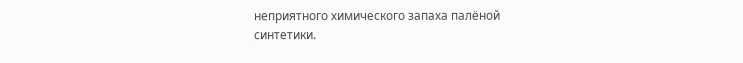неприятного химического запаха палёной синтетики.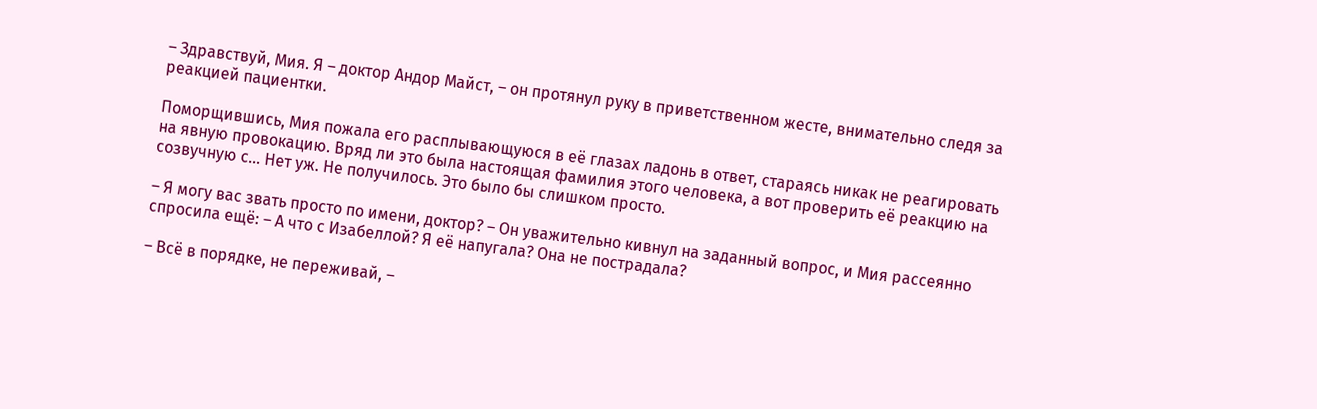– Здравствуй, Мия. Я – доктор Андор Майст, – он протянул руку в приветственном жесте, внимательно следя за реакцией пациентки.

Поморщившись, Мия пожала его расплывающуюся в её глазах ладонь в ответ, стараясь никак не реагировать на явную провокацию. Вряд ли это была настоящая фамилия этого человека, а вот проверить её реакцию на созвучную с… Нет уж. Не получилось. Это было бы слишком просто.

– Я могу вас звать просто по имени, доктор? – Он уважительно кивнул на заданный вопрос, и Мия рассеянно спросила ещё: – А что с Изабеллой? Я её напугала? Она не пострадала?

– Всё в порядке, не переживай, –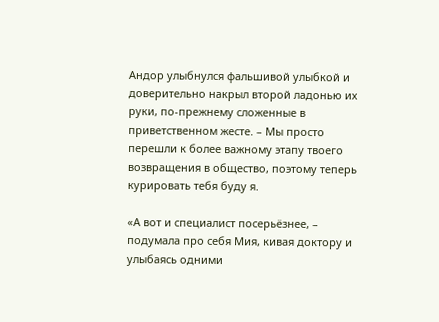Андор улыбнулся фальшивой улыбкой и доверительно накрыл второй ладонью их руки, по-прежнему сложенные в приветственном жесте. – Мы просто перешли к более важному этапу твоего возвращения в общество, поэтому теперь курировать тебя буду я.

«А вот и специалист посерьёзнее, – подумала про себя Мия, кивая доктору и улыбаясь одними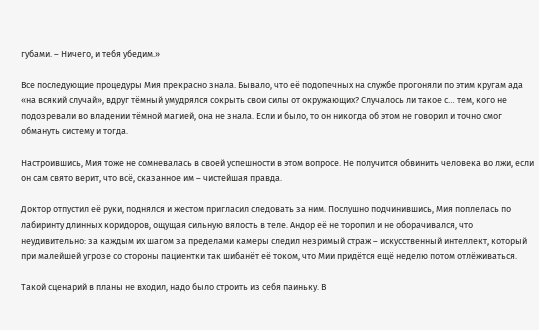губами. – Ничего, и тебя убедим.»

Все последующие процедуры Мия прекрасно знала. Бывало, что её подопечных на службе прогоняли по этим кругам ада «на всякий случай», вдруг тёмный умудрялся сокрыть свои силы от окружающих? Случалось ли такое с… тем, кого не подозревали во владении тёмной магией, она не знала. Если и было, то он никогда об этом не говорил и точно смог обмануть систему и тогда.

Настроившись, Мия тоже не сомневалась в своей успешности в этом вопросе. Не получится обвинить человека во лжи, если он сам свято верит, что всё, сказанное им – чистейшая правда.

Доктор отпустил её руки, поднялся и жестом пригласил следовать за ним. Послушно подчинившись, Мия поплелась по лабиринту длинных коридоров, ощущая сильную вялость в теле. Андор её не торопил и не оборачивался, что неудивительно: за каждым их шагом за пределами камеры следил незримый страж – искусственный интеллект, который при малейшей угрозе со стороны пациентки так шибанёт её током, что Мии придётся ещё неделю потом отлёживаться.

Такой сценарий в планы не входил, надо было строить из себя паиньку. В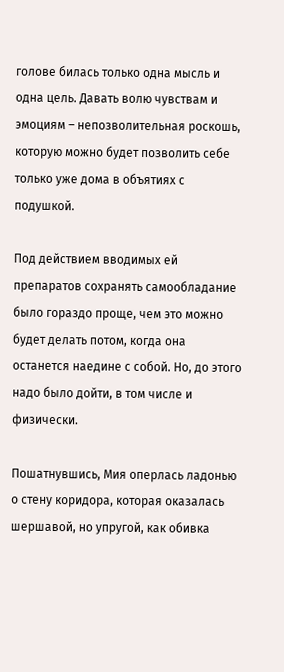голове билась только одна мысль и одна цель. Давать волю чувствам и эмоциям – непозволительная роскошь, которую можно будет позволить себе только уже дома в объятиях с подушкой.

Под действием вводимых ей препаратов сохранять самообладание было гораздо проще, чем это можно будет делать потом, когда она останется наедине с собой. Но, до этого надо было дойти, в том числе и физически.

Пошатнувшись, Мия оперлась ладонью о стену коридора, которая оказалась шершавой, но упругой, как обивка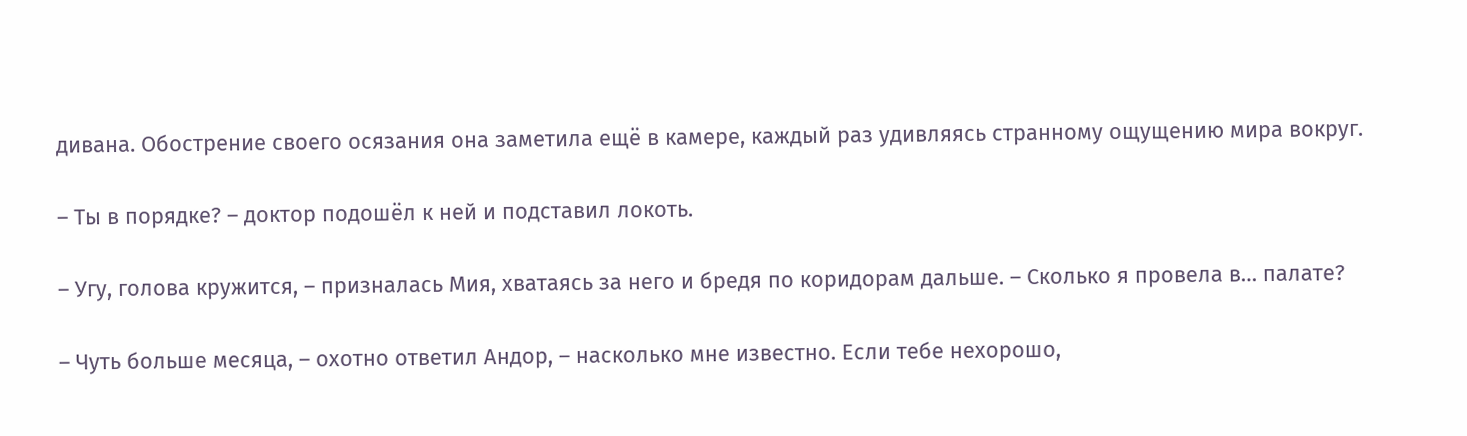дивана. Обострение своего осязания она заметила ещё в камере, каждый раз удивляясь странному ощущению мира вокруг.

– Ты в порядке? – доктор подошёл к ней и подставил локоть.

– Угу, голова кружится, – призналась Мия, хватаясь за него и бредя по коридорам дальше. – Сколько я провела в… палате?

– Чуть больше месяца, – охотно ответил Андор, – насколько мне известно. Если тебе нехорошо,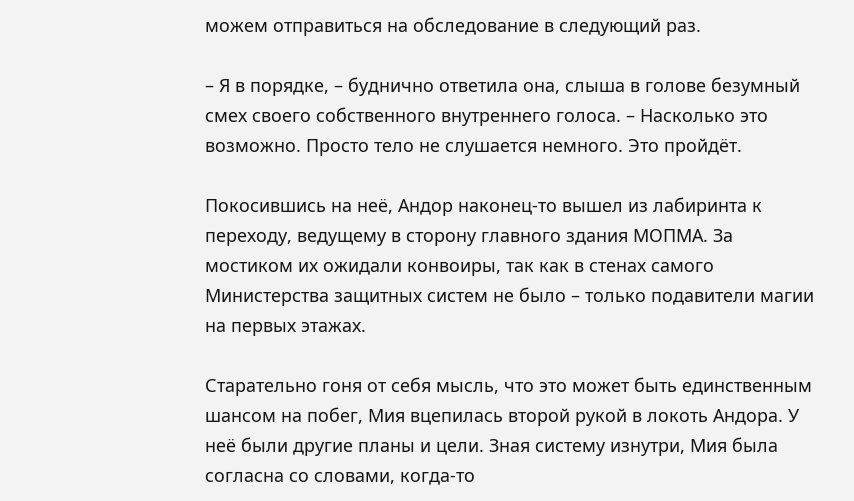можем отправиться на обследование в следующий раз.

– Я в порядке, – буднично ответила она, слыша в голове безумный смех своего собственного внутреннего голоса. – Насколько это возможно. Просто тело не слушается немного. Это пройдёт.

Покосившись на неё, Андор наконец-то вышел из лабиринта к переходу, ведущему в сторону главного здания МОПМА. За мостиком их ожидали конвоиры, так как в стенах самого Министерства защитных систем не было – только подавители магии на первых этажах.

Старательно гоня от себя мысль, что это может быть единственным шансом на побег, Мия вцепилась второй рукой в локоть Андора. У неё были другие планы и цели. Зная систему изнутри, Мия была согласна со словами, когда-то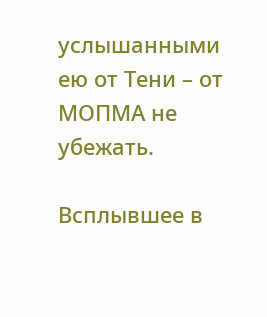услышанными ею от Тени – от МОПМА не убежать.

Всплывшее в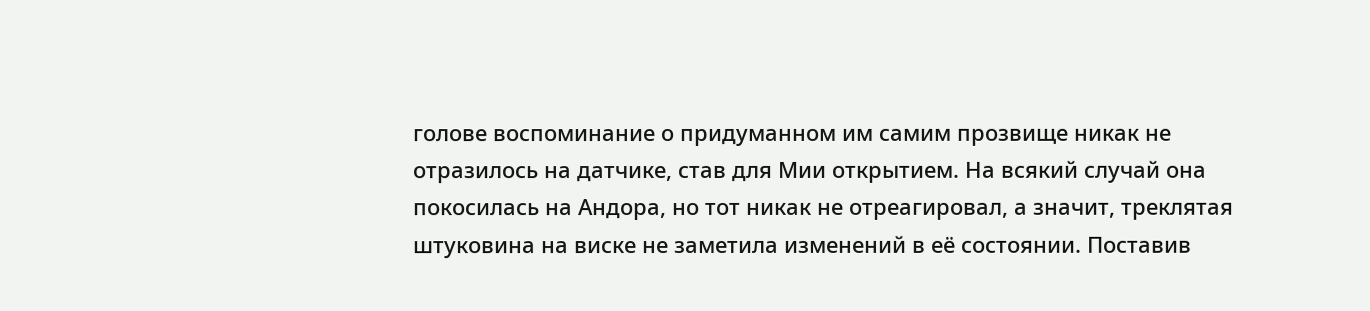голове воспоминание о придуманном им самим прозвище никак не отразилось на датчике, став для Мии открытием. На всякий случай она покосилась на Андора, но тот никак не отреагировал, а значит, треклятая штуковина на виске не заметила изменений в её состоянии. Поставив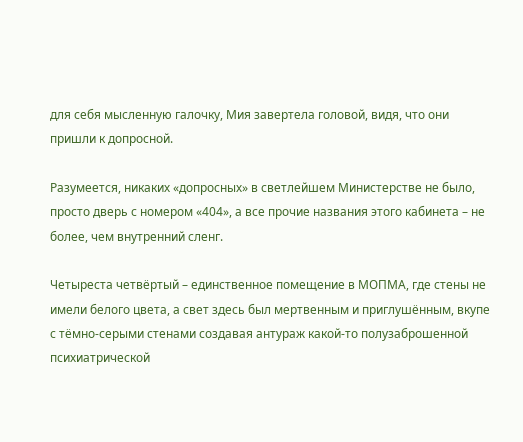для себя мысленную галочку, Мия завертела головой, видя, что они пришли к допросной.

Разумеется, никаких «допросных» в светлейшем Министерстве не было, просто дверь с номером «404», а все прочие названия этого кабинета – не более, чем внутренний сленг.

Четыреста четвёртый – единственное помещение в МОПМА, где стены не имели белого цвета, а свет здесь был мертвенным и приглушённым, вкупе с тёмно-серыми стенами создавая антураж какой-то полузаброшенной психиатрической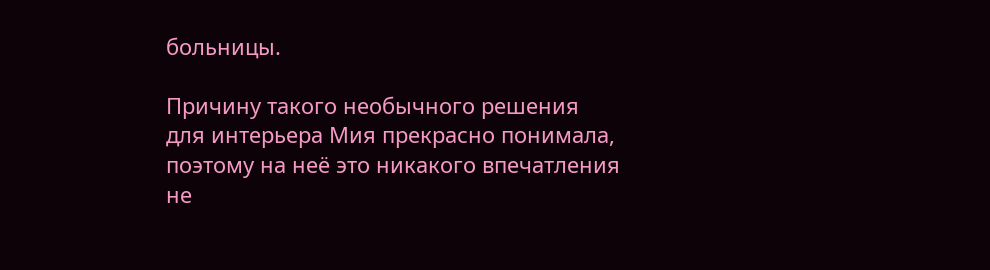больницы.

Причину такого необычного решения для интерьера Мия прекрасно понимала, поэтому на неё это никакого впечатления не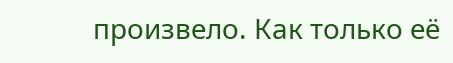произвело. Как только её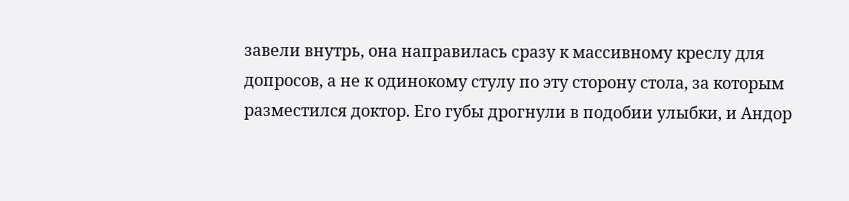завели внутрь, она направилась сразу к массивному креслу для допросов, а не к одинокому стулу по эту сторону стола, за которым разместился доктор. Его губы дрогнули в подобии улыбки, и Андор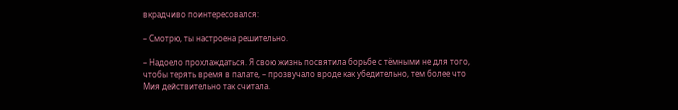вкрадчиво поинтересовался:

– Смотрю, ты настроена решительно.

– Надоело прохлаждаться. Я свою жизнь посвятила борьбе с тёмными не для того, чтобы терять время в палате, – прозвучало вроде как убедительно, тем более что Мия действительно так считала.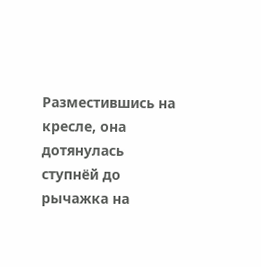Разместившись на кресле, она дотянулась ступнёй до рычажка на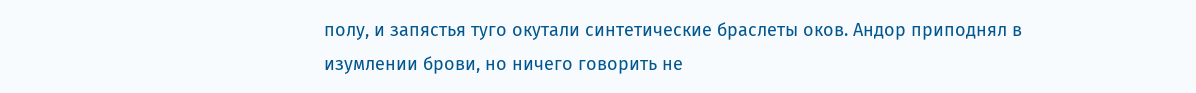полу, и запястья туго окутали синтетические браслеты оков. Андор приподнял в изумлении брови, но ничего говорить не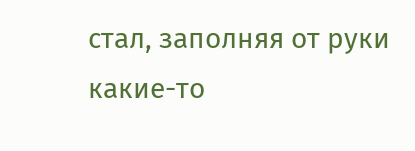стал, заполняя от руки какие-то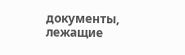документы, лежащие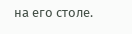на его столе.